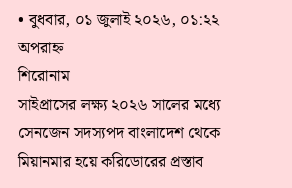• বুধবার, ০১ জুলাই ২০২৬, ০১:২২ অপরাহ্ন
শিরোনাম
সাইপ্রাসের লক্ষ্য ২০২৬ সালের মধ্যে সেনজেন সদস্যপদ বাংলাদেশ থেকে মিয়ানমার হয়ে করিডোরের প্রস্তাব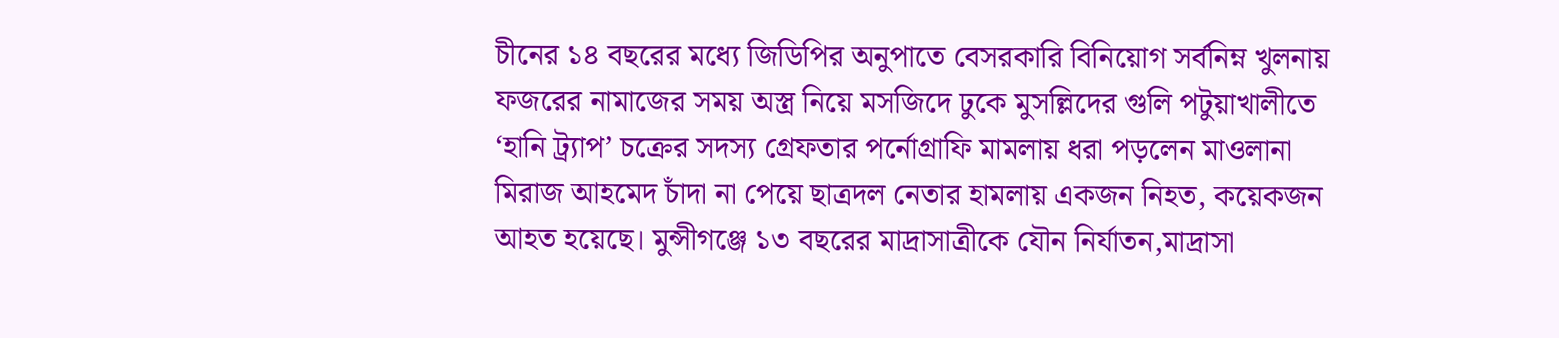চীনের ১৪ বছরের মধ্যে জিডিপির অনুপাতে বেসরকারি বিনিয়োগ সর্বনিম্ন খুলনায় ফজরের নামাজের সময় অস্ত্র নিয়ে মসজিদে ঢুকে মুসল্লিদের গুলি পটুয়াখালীতে ‘হানি ট্র্যাপ’ চক্রের সদস্য গ্রেফতার পর্নোগ্রাফি মামলায় ধরা পড়লেন মাওলানা মিরাজ আহমেদ চাঁদা না পেয়ে ছাত্রদল নেতার হামলায় একজন নিহত, কয়েকজন আহত হয়েছে। মুন্সীগঞ্জে ১৩ বছরের মাদ্রাসাত্রীকে যৌন নির্যাতন,মাদ্রাসা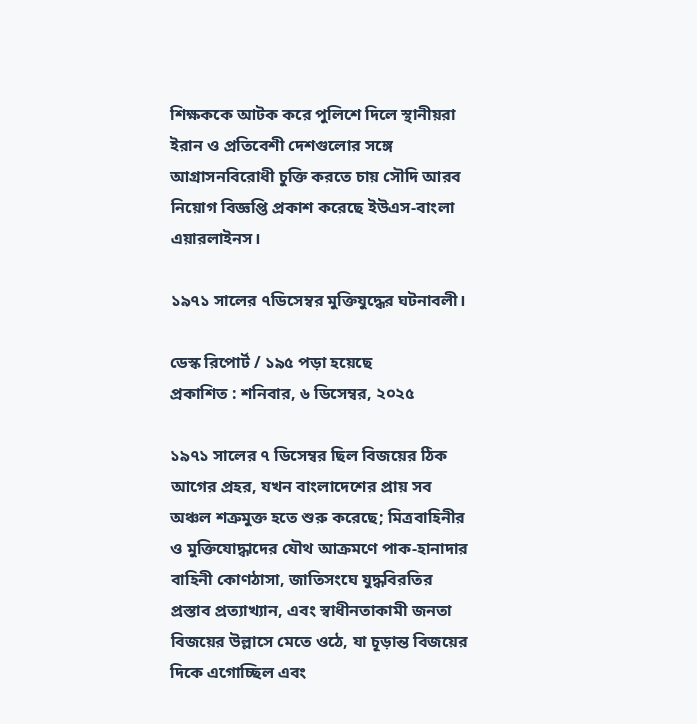শিক্ষককে আটক করে পুলিশে দিলে স্থানীয়রা ইরান ও প্রতিবেশী দেশগুলোর সঙ্গে আগ্রাসনবিরোধী চুক্তি করতে চায় সৌদি আরব নিয়োগ বিজ্ঞপ্তি প্রকাশ করেছে ইউএস-বাংলা এয়ারলাইনস।

১৯৭১ সালের ৭ডিসেম্বর মুক্তিযুদ্ধের ঘটনাবলী।

ডেস্ক রিপোর্ট / ১৯৫ পড়া হয়েছে
প্রকাশিত : শনিবার, ৬ ডিসেম্বর, ২০২৫

১৯৭১ সালের ৭ ডিসেম্বর ছিল বিজয়ের ঠিক আগের প্রহর, যখন বাংলাদেশের প্রায় সব অঞ্চল শত্রুমুক্ত হতে শুরু করেছে; মিত্রবাহিনীর ও মুক্তিযোদ্ধাদের যৌথ আক্রমণে পাক-হানাদার বাহিনী কোণঠাসা, জাতিসংঘে যুদ্ধবিরতির প্রস্তাব প্রত্যাখ্যান, এবং স্বাধীনতাকামী জনতা বিজয়ের উল্লাসে মেতে ওঠে, যা চূড়ান্ত বিজয়ের দিকে এগোচ্ছিল এবং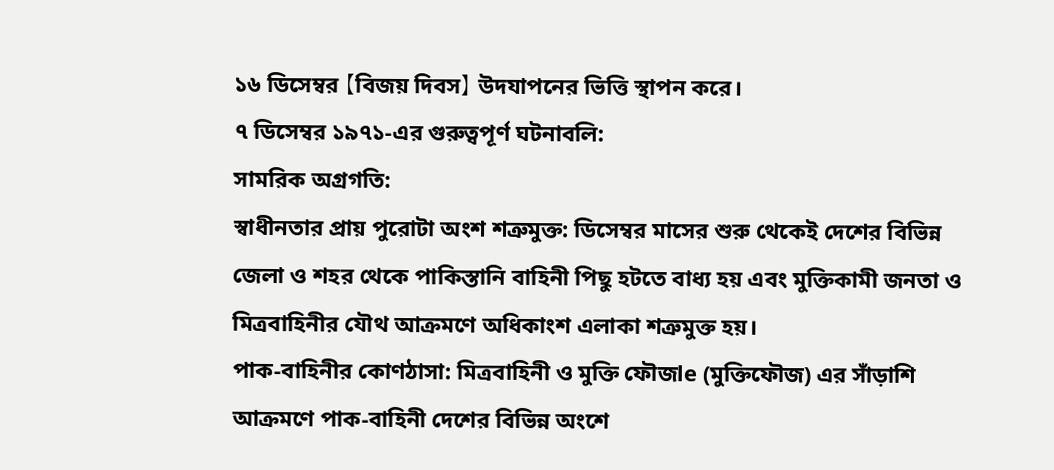১৬ ডিসেম্বর 【বিজয় দিবস】 উদযাপনের ভিত্তি স্থাপন করে।
৭ ডিসেম্বর ১৯৭১-এর গুরুত্বপূর্ণ ঘটনাবলি:
সামরিক অগ্রগতি:
স্বাধীনতার প্রায় পুরোটা অংশ শত্রুমুক্ত: ডিসেম্বর মাসের শুরু থেকেই দেশের বিভিন্ন জেলা ও শহর থেকে পাকিস্তানি বাহিনী পিছু হটতে বাধ্য হয় এবং মুক্তিকামী জনতা ও মিত্রবাহিনীর যৌথ আক্রমণে অধিকাংশ এলাকা শত্রুমুক্ত হয়।
পাক-বাহিনীর কোণঠাসা: মিত্রবাহিনী ও মুক্তি ফৌজle (মুক্তিফৌজ) এর সাঁড়াশি আক্রমণে পাক-বাহিনী দেশের বিভিন্ন অংশে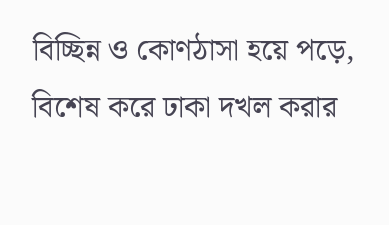বিচ্ছিন্ন ও কোণঠাসা হয়ে পড়ে, বিশেষ করে ঢাকা দখল করার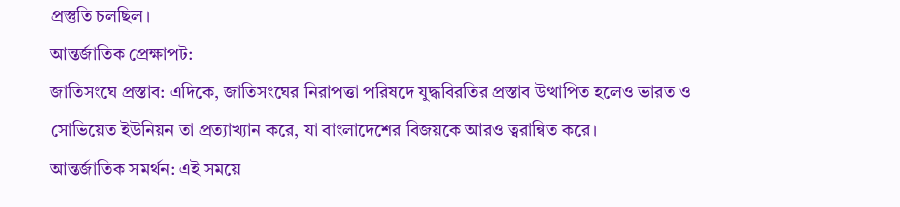প্রস্তুতি চলছিল।
আন্তর্জাতিক প্রেক্ষাপট:
জাতিসংঘে প্রস্তাব: এদিকে, জাতিসংঘের নিরাপত্তা পরিষদে যুদ্ধবিরতির প্রস্তাব উত্থাপিত হলেও ভারত ও সোভিয়েত ইউনিয়ন তা প্রত্যাখ্যান করে, যা বাংলাদেশের বিজয়কে আরও ত্বরান্বিত করে।
আন্তর্জাতিক সমর্থন: এই সময়ে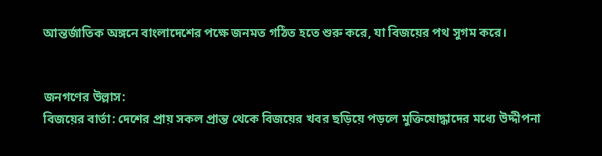আন্তর্জাতিক অঙ্গনে বাংলাদেশের পক্ষে জনমত গঠিত হতে শুরু করে, যা বিজয়ের পথ সুগম করে।


জনগণের উল্লাস:
বিজয়ের বার্তা: দেশের প্রায় সকল প্রান্ত থেকে বিজয়ের খবর ছড়িয়ে পড়লে মুক্তিযোদ্ধাদের মধ্যে উদ্দীপনা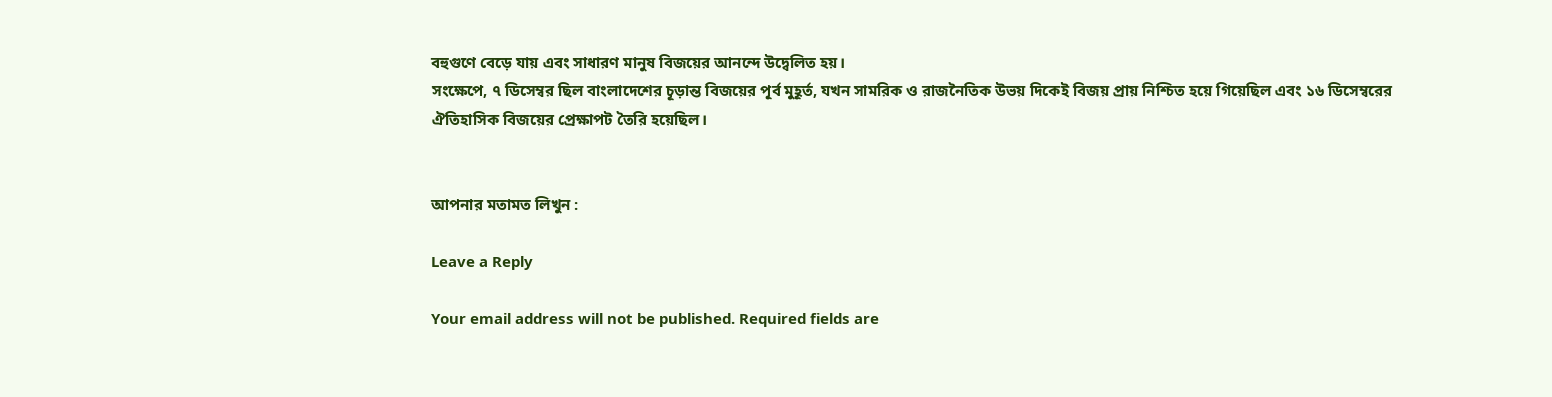বহুগুণে বেড়ে যায় এবং সাধারণ মানুষ বিজয়ের আনন্দে উদ্বেলিত হয়।
সংক্ষেপে, ৭ ডিসেম্বর ছিল বাংলাদেশের চূড়ান্ত বিজয়ের পূর্ব মুহূর্ত, যখন সামরিক ও রাজনৈতিক উভয় দিকেই বিজয় প্রায় নিশ্চিত হয়ে গিয়েছিল এবং ১৬ ডিসেম্বরের ঐতিহাসিক বিজয়ের প্রেক্ষাপট তৈরি হয়েছিল।


আপনার মতামত লিখুন :

Leave a Reply

Your email address will not be published. Required fields are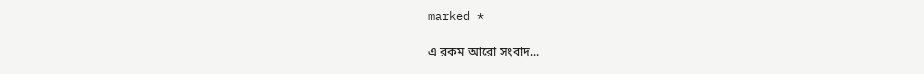marked *

এ রকম আরো সংবাদ...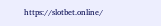https://slotbet.online/